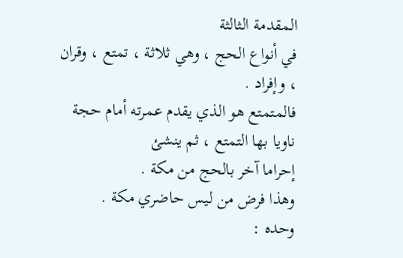المقدمة الثالثة
في أنواع الحج ، وهي ثلاثة ، تمتع ، وقران ، وإفراد .
فالمتمتع هو الذي يقدم عمرته أمام حجة ناويا بها التمتع ، ثم ينشئ
إحراما آخر بالحج من مكة .
وهذا فرض من ليس حاضري مكة .
وحده :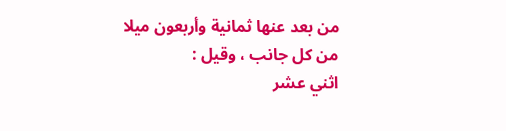من بعد عنها ثمانية وأربعون ميلا من كل جانب ، وقيل :
اثني عشر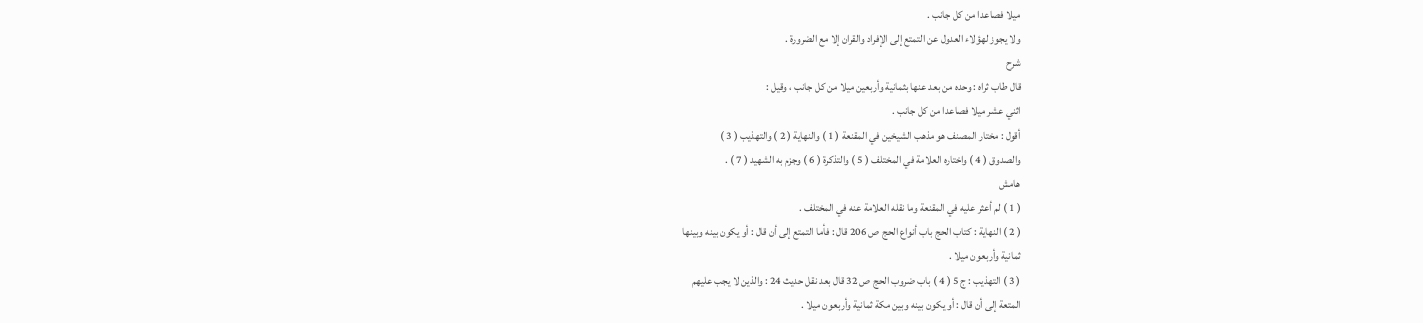ميلا فصاعدا من كل جانب .
ولا يجوز لهؤلاء العدول عن التمتع إلى الإفراد والقران إلا مع الضرورة .
شرح
قال طاب ثراه : وحده من بعد عنها بثمانية وأربعين ميلا من كل جانب ، وقيل :
اثني عشر ميلا فصاعدا من كل جانب .
أقول : مختار المصنف هو مذهب الشيخين في المقنعة ( 1 ) والنهاية ( 2 ) والتهذيب ( 3 )
والصدوق ( 4 ) واختاره العلامة في المختلف ( 5 ) والتذكرة ( 6 ) وجزم به الشهيد ( 7 ) .
هامش
( 1 ) لم أعثر عليه في المقنعة وما نقله العلامة عنه في المختلف .
( 2 ) النهاية : كتاب الحج باب أنواع الحج ص 206 قال : فأما التمتع إلى أن قال : أو يكون بينه وبينها
ثمانية وأربعون ميلا .
( 3 ) التهذيب : ج 5 ( 4 ) باب ضروب الحج ص 32 قال بعد نقل حديث 24 : والذين لا يجب عليهم
المتعة إلى أن قال : أو يكون بينه وبين مكة ثمانية وأربعون ميلا .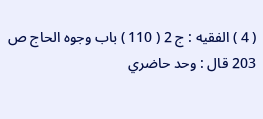( 4 ) الفقيه : ج 2 ( 110 ) باب وجوه الحاج ص 203 قال : وحد حاضري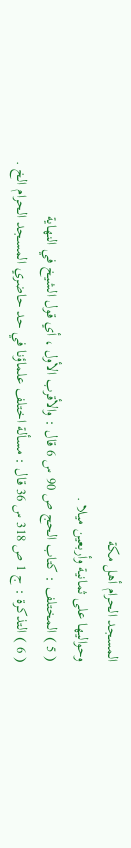المسجد الحرام أهل مكة
وحواليها على ثمانية وأربعين ميلا .
( 5 ) المختلف : كتاب الحج ص 90 س 6 قال : والأقرب الأول ، أي قول الشيخ في النهاية
( 6 ) التذكرة : ج 1 ص 318 س 36 قال : مسألة اختلف علماؤنا في حد حاضري المسجد الحرام الخ .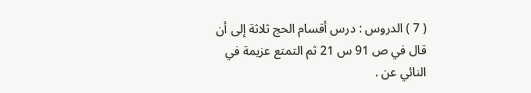( 7 ) الدروس : درس أقسام الحج ثلاثة إلى أن قال في ص 91 س 21 ثم التمتع عزيمة في النائي عن .